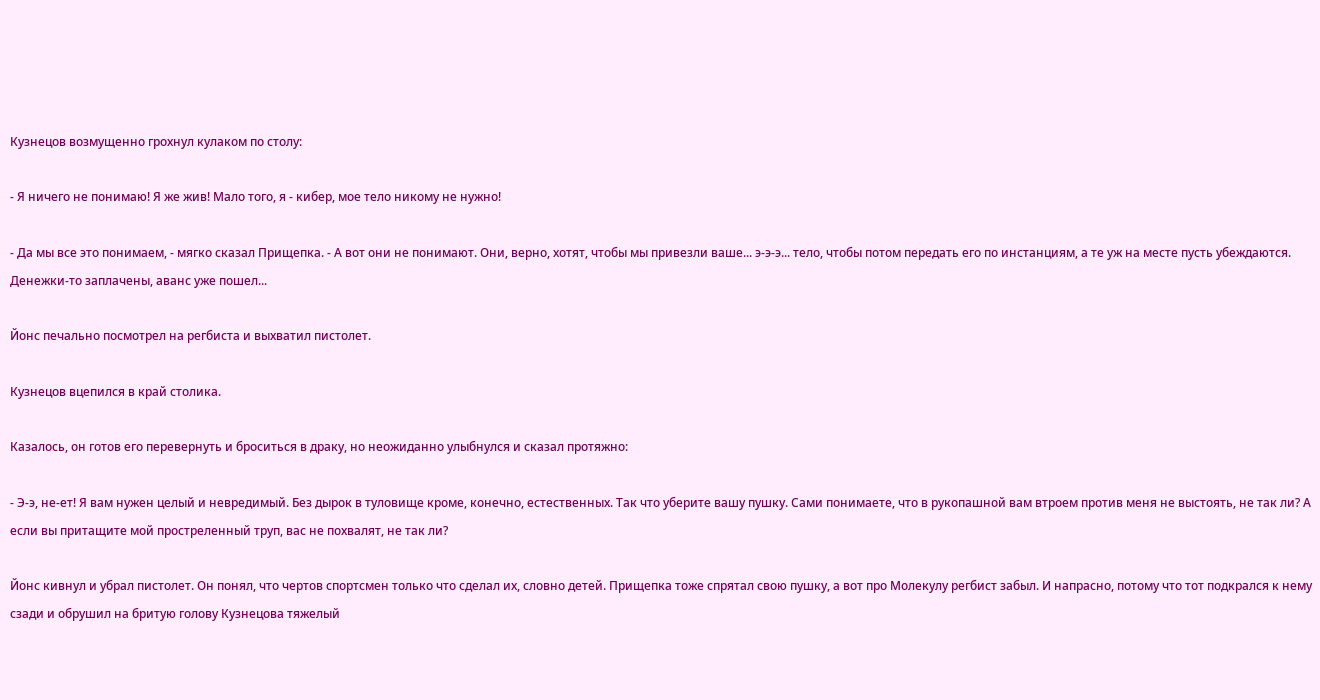Кузнецов возмущенно грохнул кулаком по столу:

- Я ничего не понимаю! Я же жив! Мало того, я - кибер, мое тело никому не нужно!

- Да мы все это понимаем, - мягко сказал Прищепка. - А вот они не понимают. Они, верно, хотят, чтобы мы привезли ваше... э-э-э... тело, чтобы потом передать его по инстанциям, а те уж на месте пусть убеждаются. Денежки-то заплачены, аванс уже пошел...

Йонс печально посмотрел на регбиста и выхватил пистолет.

Кузнецов вцепился в край столика.

Казалось, он готов его перевернуть и броситься в драку, но неожиданно улыбнулся и сказал протяжно:

- Э-э, не-ет! Я вам нужен целый и невредимый. Без дырок в туловище кроме, конечно, естественных. Так что уберите вашу пушку. Сами понимаете, что в рукопашной вам втроем против меня не выстоять, не так ли? А если вы притащите мой простреленный труп, вас не похвалят, не так ли?

Йонс кивнул и убрал пистолет. Он понял, что чертов спортсмен только что сделал их, словно детей. Прищепка тоже спрятал свою пушку, а вот про Молекулу регбист забыл. И напрасно, потому что тот подкрался к нему сзади и обрушил на бритую голову Кузнецова тяжелый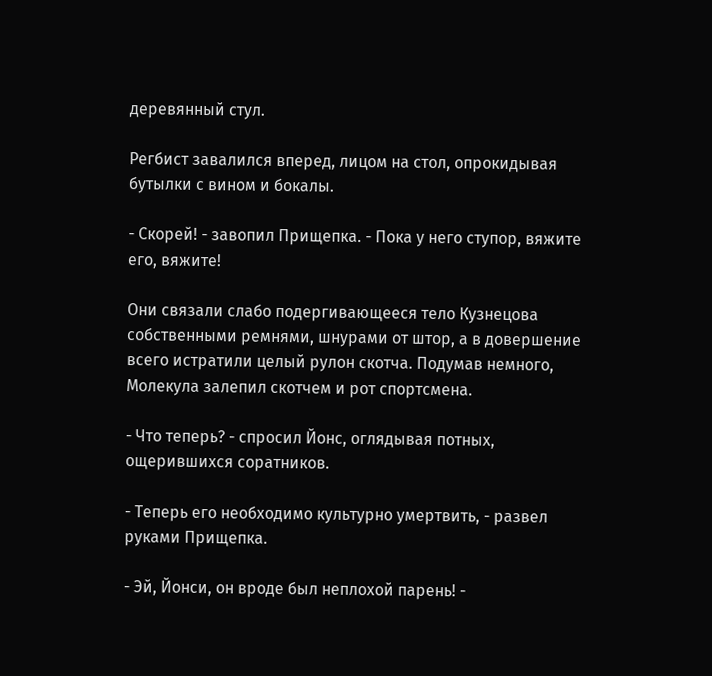деревянный стул.

Регбист завалился вперед, лицом на стол, опрокидывая бутылки с вином и бокалы.

- Скорей! - завопил Прищепка. - Пока у него ступор, вяжите его, вяжите!

Они связали слабо подергивающееся тело Кузнецова собственными ремнями, шнурами от штор, а в довершение всего истратили целый рулон скотча. Подумав немного, Молекула залепил скотчем и рот спортсмена.

- Что теперь? - спросил Йонс, оглядывая потных, ощерившихся соратников.

- Теперь его необходимо культурно умертвить, - развел руками Прищепка.

- Эй, Йонси, он вроде был неплохой парень! -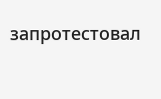запротестовал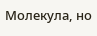Молекула, но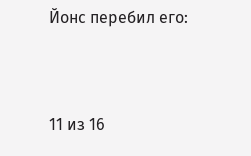Йонс перебил его:



11 из 16